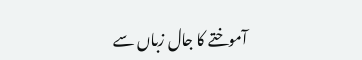آموختے کا جال زباں سے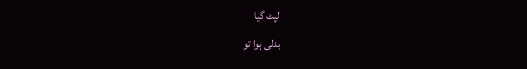لپٹ گیا
بدلی ہوا تو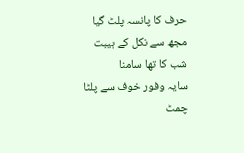حرف کا پانسہ پلٹ گیا
مجھ سے نکل کے ہیبت شب کا تھا سامنا
سایہ وفور خوف سے پلٹا چمٹ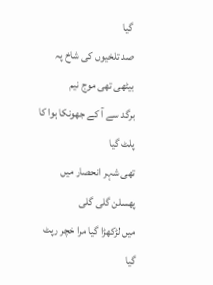گیا
صد تلخیوں کی شاخ پہ بیٹھی تھی موج نیم
برگد سے آ کے جھونکا ہوا کا پلٹ گیا
تھی شہر انحصار میں پھسلن گلی گلی
میں لڑکھڑا گیا مرا خچر رپٹ گیا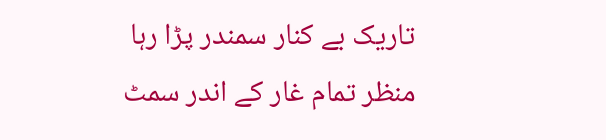تاریک بے کنار سمندر پڑا رہا
منظر تمام غار کے اندر سمٹ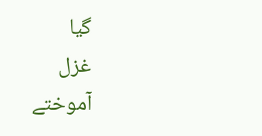گیا
غزل
آموختے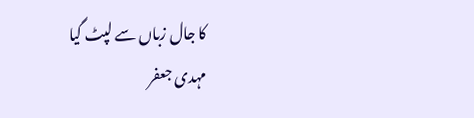کا جال زباں سے لپٹ گیا
مہدی جعفر